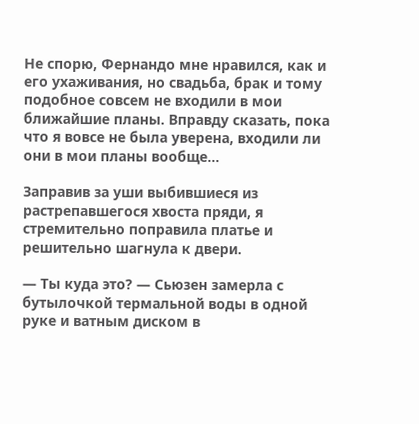Не спорю, Фернандо мне нравился, как и его ухаживания, но свадьба, брак и тому подобное совсем не входили в мои ближайшие планы. Вправду сказать, пока что я вовсе не была уверена, входили ли они в мои планы вообще…

Заправив за уши выбившиеся из растрепавшегося хвоста пряди, я стремительно поправила платье и решительно шагнула к двери.

— Ты куда это? — Сьюзен замерла с бутылочкой термальной воды в одной руке и ватным диском в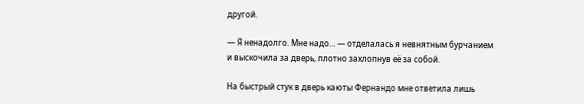другой.

— Я ненадолго. Мне надо… — отделалась я невнятным бурчанием и выскочила за дверь, плотно захлопнув её за собой.

На быстрый стук в дверь каюты Фернандо мне ответила лишь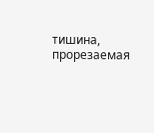тишина, прорезаемая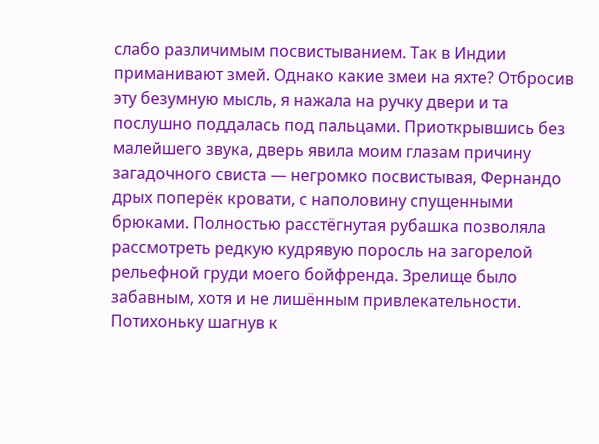слабо различимым посвистыванием. Так в Индии приманивают змей. Однако какие змеи на яхте? Отбросив эту безумную мысль, я нажала на ручку двери и та послушно поддалась под пальцами. Приоткрывшись без малейшего звука, дверь явила моим глазам причину загадочного свиста — негромко посвистывая, Фернандо дрых поперёк кровати, с наполовину спущенными брюками. Полностью расстёгнутая рубашка позволяла рассмотреть редкую кудрявую поросль на загорелой рельефной груди моего бойфренда. Зрелище было забавным, хотя и не лишённым привлекательности. Потихоньку шагнув к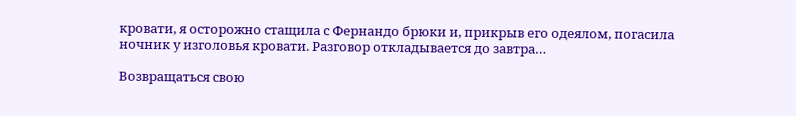кровати, я осторожно стащила с Фернандо брюки и, прикрыв его одеялом, погасила ночник у изголовья кровати. Разговор откладывается до завтра…

Возвращаться свою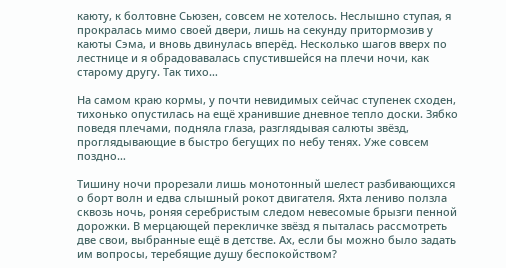каюту, к болтовне Сьюзен, совсем не хотелось. Неслышно ступая, я прокралась мимо своей двери, лишь на секунду притормозив у каюты Сэма, и вновь двинулась вперёд. Несколько шагов вверх по лестнице и я обрадовавалась спустившейся на плечи ночи, как старому другу. Так тихо…

На самом краю кормы, у почти невидимых сейчас ступенек сходен, тихонько опустилась на ещё хранившие дневное тепло доски. Зябко поведя плечами, подняла глаза, разглядывая салюты звёзд, проглядывающие в быстро бегущих по небу тенях. Уже совсем поздно…

Тишину ночи прорезали лишь монотонный шелест разбивающихся о борт волн и едва слышный рокот двигателя. Яхта лениво ползла сквозь ночь, роняя серебристым следом невесомые брызги пенной дорожки. В мерцающей перекличке звёзд я пыталась рассмотреть две свои, выбранные ещё в детстве. Ах, если бы можно было задать им вопросы, теребящие душу беспокойством?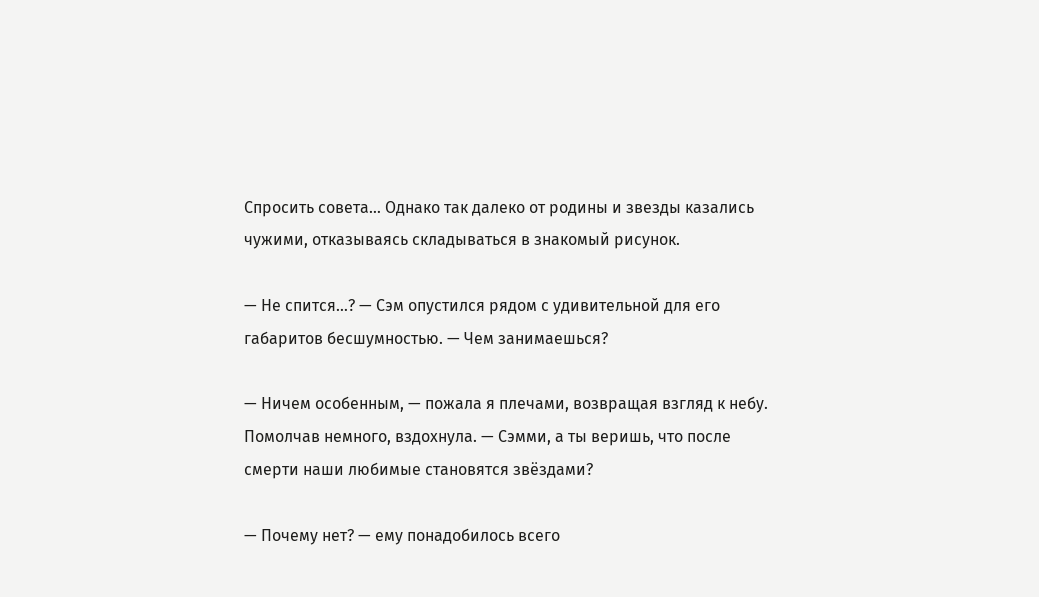Спросить совета… Однако так далеко от родины и звезды казались чужими, отказываясь складываться в знакомый рисунок.

— Не спится…? — Сэм опустился рядом с удивительной для его габаритов бесшумностью. — Чем занимаешься?

— Ничем особенным, — пожала я плечами, возвращая взгляд к небу. Помолчав немного, вздохнула. — Сэмми, а ты веришь, что после смерти наши любимые становятся звёздами?

— Почему нет? — ему понадобилось всего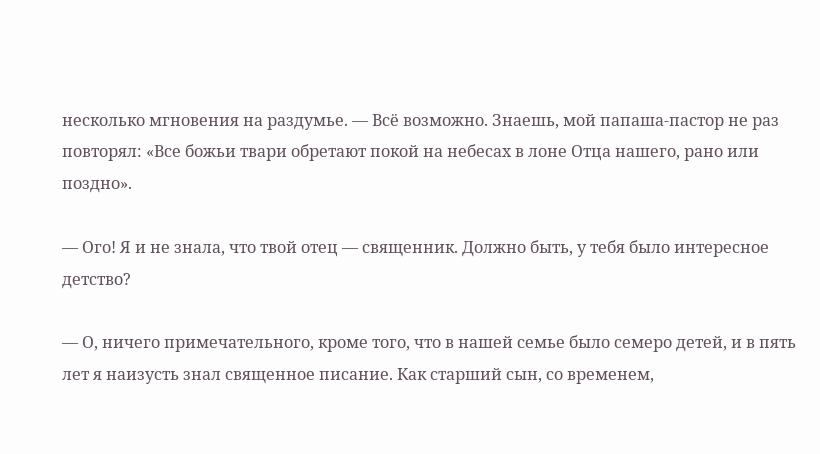несколько мгновения на раздумье. — Всё возможно. Знаешь, мой папаша-пастор не раз повторял: «Все божьи твари обретают покой на небесах в лоне Отца нашего, рано или поздно».

— Ого! Я и не знала, что твой отец — священник. Должно быть, у тебя было интересное детство?

— О, ничего примечательного, кроме того, что в нашей семье было семеро детей, и в пять лет я наизусть знал священное писание. Как старший сын, со временем,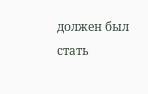должен был стать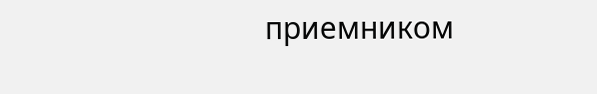приемником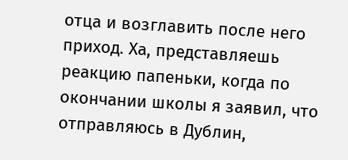отца и возглавить после него приход. Ха, представляешь реакцию папеньки, когда по окончании школы я заявил, что отправляюсь в Дублин,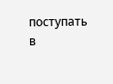поступать в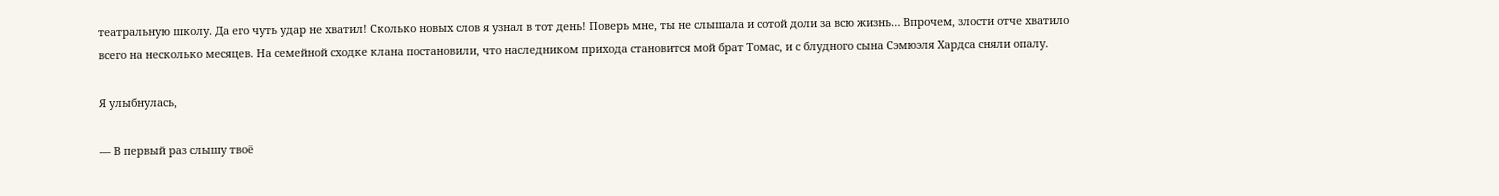театральную школу. Да его чуть удар не хватил! Сколько новых слов я узнал в тот день! Поверь мне, ты не слышала и сотой доли за всю жизнь… Впрочем, злости отче хватило всего на несколько месяцев. На семейной сходке клана постановили, что наследником прихода становится мой брат Томас, и с блудного сына Сэмюэля Хардса сняли опалу.

Я улыбнулась,

— В первый раз слышу твоё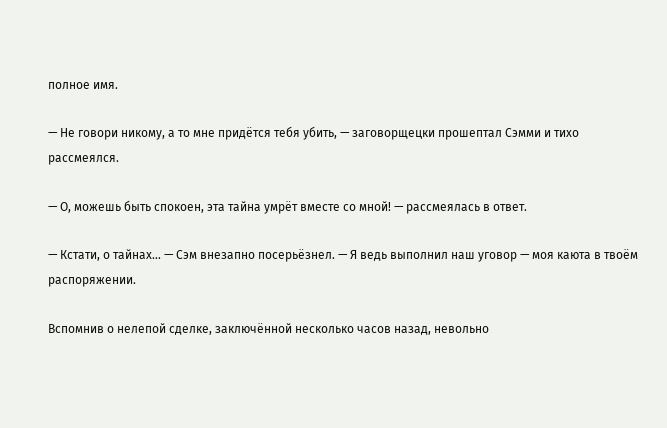полное имя.

— Не говори никому, а то мне придётся тебя убить, — заговорщецки прошептал Сэмми и тихо рассмеялся.

— О, можешь быть спокоен, эта тайна умрёт вместе со мной! — рассмеялась в ответ.

— Кстати, о тайнах… — Сэм внезапно посерьёзнел. — Я ведь выполнил наш уговор — моя каюта в твоём распоряжении.

Вспомнив о нелепой сделке, заключённой несколько часов назад, невольно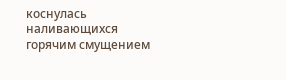коснулась наливающихся горячим смущением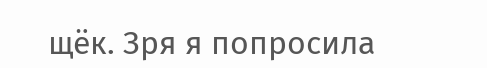щёк. Зря я попросила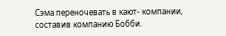Сэма переночевать в кают- компании, составив компанию Бобби.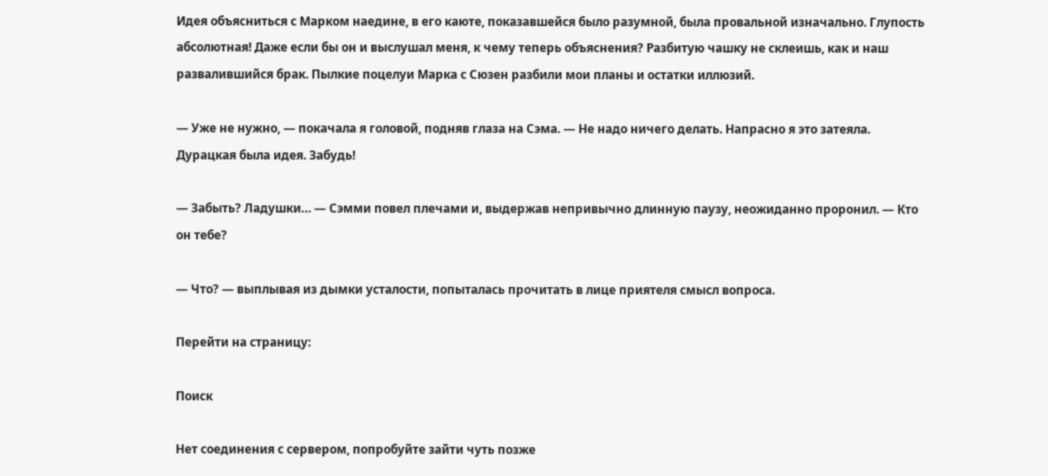Идея объясниться с Марком наедине, в его каюте, показавшейся было разумной, была провальной изначально. Глупость абсолютная! Даже если бы он и выслушал меня, к чему теперь объяснения? Разбитую чашку не склеишь, как и наш развалившийся брак. Пылкие поцелуи Марка с Сюзен разбили мои планы и остатки иллюзий.

— Уже не нужно, — покачала я головой, подняв глаза на Сэма. — Не надо ничего делать. Напрасно я это затеяла. Дурацкая была идея. Забудь!

— Забыть? Ладушки… — Сэмми повел плечами и, выдержав непривычно длинную паузу, неожиданно проронил. — Кто он тебе?

— Что? — выплывая из дымки усталости, попыталась прочитать в лице приятеля смысл вопроса.

Перейти на страницу:

Поиск

Нет соединения с сервером, попробуйте зайти чуть позже